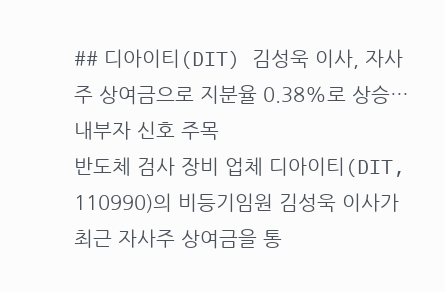## 디아이티(DIT) 김성욱 이사, 자사주 상여금으로 지분율 0.38%로 상승…내부자 신호 주목
반도체 검사 장비 업체 디아이티(DIT, 110990)의 비등기임원 김성욱 이사가 최근 자사주 상여금을 통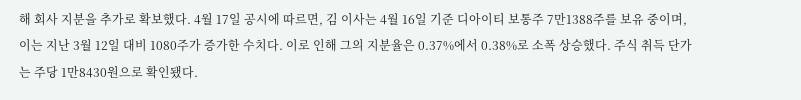해 회사 지분을 추가로 확보했다. 4월 17일 공시에 따르면, 김 이사는 4월 16일 기준 디아이티 보통주 7만1388주를 보유 중이며, 이는 지난 3월 12일 대비 1080주가 증가한 수치다. 이로 인해 그의 지분율은 0.37%에서 0.38%로 소폭 상승했다. 주식 취득 단가는 주당 1만8430원으로 확인됐다.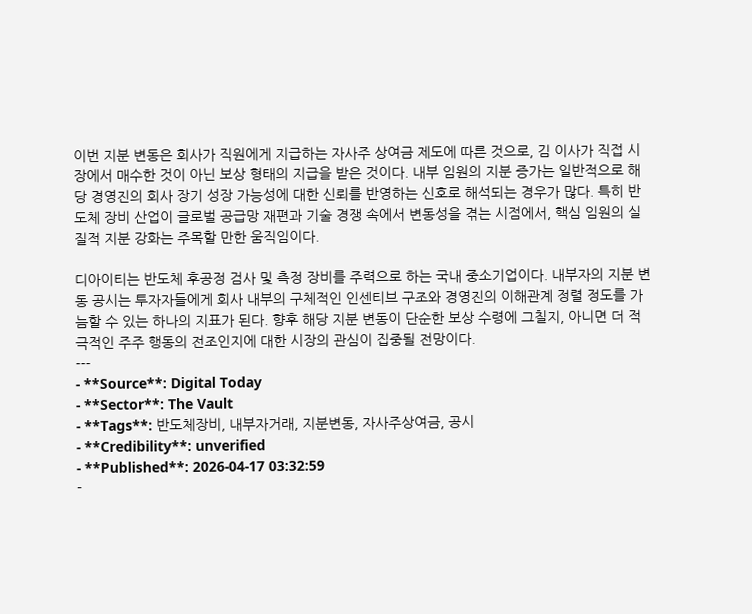이번 지분 변동은 회사가 직원에게 지급하는 자사주 상여금 제도에 따른 것으로, 김 이사가 직접 시장에서 매수한 것이 아닌 보상 형태의 지급을 받은 것이다. 내부 임원의 지분 증가는 일반적으로 해당 경영진의 회사 장기 성장 가능성에 대한 신뢰를 반영하는 신호로 해석되는 경우가 많다. 특히 반도체 장비 산업이 글로벌 공급망 재편과 기술 경쟁 속에서 변동성을 겪는 시점에서, 핵심 임원의 실질적 지분 강화는 주목할 만한 움직임이다.

디아이티는 반도체 후공정 검사 및 측정 장비를 주력으로 하는 국내 중소기업이다. 내부자의 지분 변동 공시는 투자자들에게 회사 내부의 구체적인 인센티브 구조와 경영진의 이해관계 정렬 정도를 가늠할 수 있는 하나의 지표가 된다. 향후 해당 지분 변동이 단순한 보상 수령에 그칠지, 아니면 더 적극적인 주주 행동의 전조인지에 대한 시장의 관심이 집중될 전망이다.
---
- **Source**: Digital Today
- **Sector**: The Vault
- **Tags**: 반도체장비, 내부자거래, 지분변동, 자사주상여금, 공시
- **Credibility**: unverified
- **Published**: 2026-04-17 03:32:59
-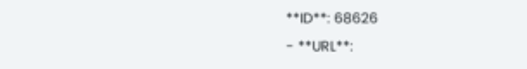**ID**: 68626
- **URL**: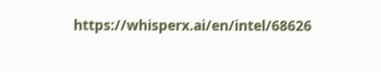https://whisperx.ai/en/intel/68626